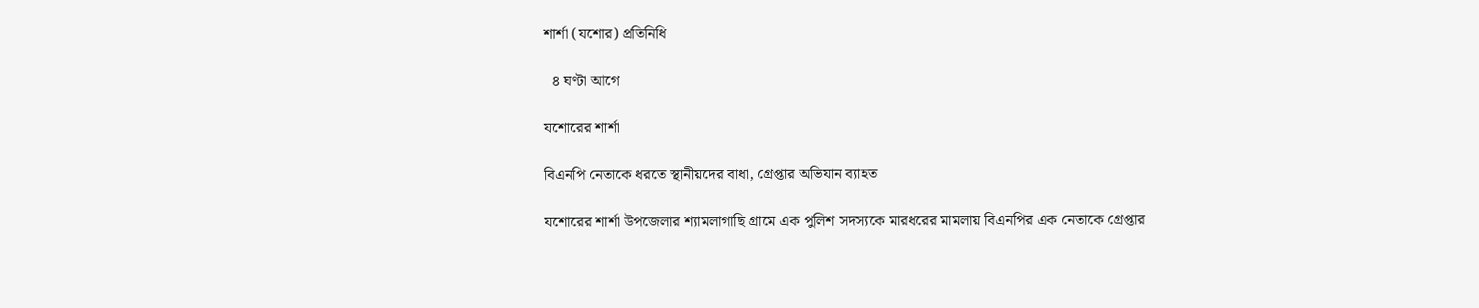শার্শা (যশোর) প্রতিনিধি

  ৪ ঘণ্টা আগে

যশোরের শার্শা

বিএনপি নেতাকে ধরতে স্থানীয়দের বাধা, গ্রেপ্তার অভিযান ব্যাহত

যশোরের শার্শা উপজেলার শ্যামলাগাছি গ্রামে এক পুলিশ সদস্যকে মারধরের মামলায় বিএনপির এক নেতাকে গ্রেপ্তার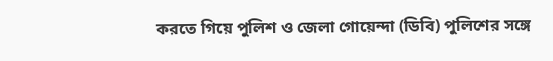করতে গিয়ে পুলিশ ও জেলা গোয়েন্দা (ডিবি) পুলিশের সঙ্গে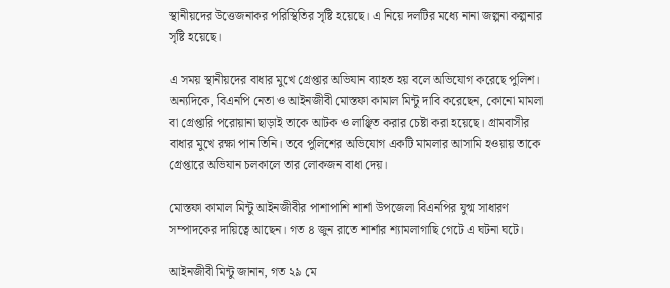স্থানীয়দের উত্তেজনাকর পরিস্থিতির সৃষ্টি হয়েছে। এ নিয়ে দলটির মধ্যে নানা জল্পনা কল্পনার সৃষ্টি হয়েছে।

এ সময় স্থানীয়দের বাধার মুখে গ্রেপ্তার অভিযান ব্যাহত হয় বলে অভিযোগ করেছে পুলিশ। অন্যদিকে, বিএনপি নেতা ও আইনজীবী মোস্তফা কামাল মিন্টু দাবি করেছেন, কোনো মামলা বা গ্রেপ্তারি পরোয়ানা ছাড়াই তাকে আটক ও লাঞ্ছিত করার চেষ্টা করা হয়েছে। গ্রামবাসীর বাধার মুখে রক্ষা পান তিনি। তবে পুলিশের অভিযোগ একটি মামলার আসামি হওয়ায় তাকে গ্রেপ্তারে অভিযান চলকালে তার লোকজন বাধা দেয়।

মোস্তফা কামাল মিন্টু আইনজীবীর পাশাপাশি শার্শা উপজেলা বিএনপির যুগ্ম সাধারণ সম্পাদকের দায়িত্বে আছেন। গত ৪ জুন রাতে শার্শার শ্যামলাগাছি গেটে এ ঘটনা ঘটে।

আইনজীবী মিন্টু জানান, গত ২৯ মে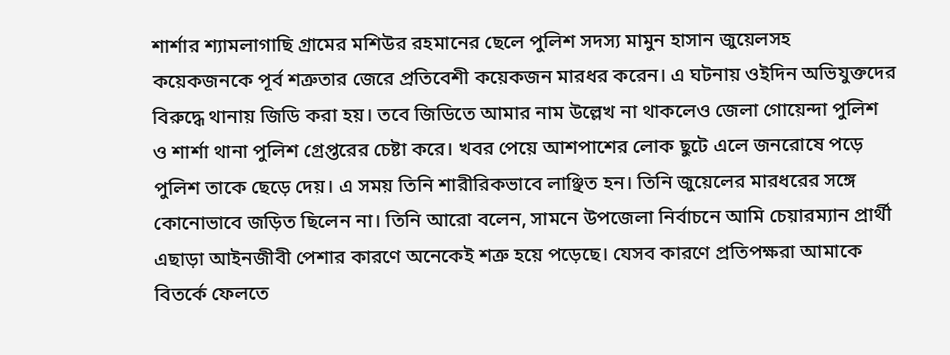শার্শার শ্যামলাগাছি গ্রামের মশিউর রহমানের ছেলে পুলিশ সদস্য মামুন হাসান জুয়েলসহ কয়েকজনকে পূর্ব শত্রুতার জেরে প্রতিবেশী কয়েকজন মারধর করেন। এ ঘটনায় ওইদিন অভিযুক্তদের বিরুদ্ধে থানায় জিডি করা হয়। তবে জিডিতে আমার নাম উল্লেখ না থাকলেও জেলা গোয়েন্দা পুলিশ ও শার্শা থানা পুলিশ গ্রেপ্তরের চেষ্টা করে। খবর পেয়ে আশপাশের লোক ছুটে এলে জনরোষে পড়ে পুলিশ তাকে ছেড়ে দেয়। এ সময় তিনি শারীরিকভাবে লাঞ্ছিত হন। তিনি জুয়েলের মারধরের সঙ্গে কোনোভাবে জড়িত ছিলেন না। তিনি আরো বলেন, সামনে উপজেলা নির্বাচনে আমি চেয়ারম্যান প্রার্থী এছাড়া আইনজীবী পেশার কারণে অনেকেই শত্রু হয়ে পড়েছে। যেসব কারণে প্রতিপক্ষরা আমাকে বিতর্কে ফেলতে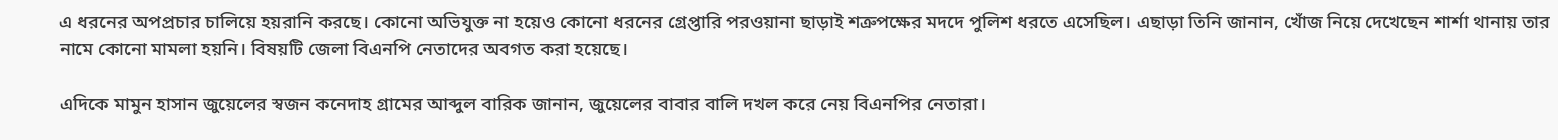এ ধরনের অপপ্রচার চালিয়ে হয়রানি করছে। কোনো অভিযুক্ত না হয়েও কোনো ধরনের গ্রেপ্তারি পরওয়ানা ছাড়াই শত্রুপক্ষের মদদে পুলিশ ধরতে এসেছিল। এছাড়া তিনি জানান, খোঁজ নিয়ে দেখেছেন শার্শা থানায় তার নামে কোনো মামলা হয়নি। বিষয়টি জেলা বিএনপি নেতাদের অবগত করা হয়েছে।

এদিকে মামুন হাসান জুয়েলের স্বজন কনেদাহ গ্রামের আব্দুল বারিক জানান, জুয়েলের বাবার বালি দখল করে নেয় বিএনপির নেতারা।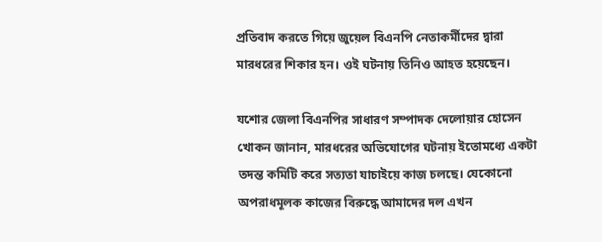প্রতিবাদ করতে গিয়ে জুয়েল বিএনপি নেতাকর্মীদের দ্বারা মারধরের শিকার হন। ওই ঘটনায় তিনিও আহত হয়েছেন।

যশোর জেলা বিএনপির সাধারণ সম্পাদক দেলোয়ার হোসেন খোকন জানান, মারধরের অভিযোগের ঘটনায় ইতোমধ্যে একটা তদন্ত কমিটি করে সত্যতা যাচাইয়ে কাজ চলছে। যেকোনো অপরাধমূলক কাজের বিরুদ্ধে আমাদের দল এখন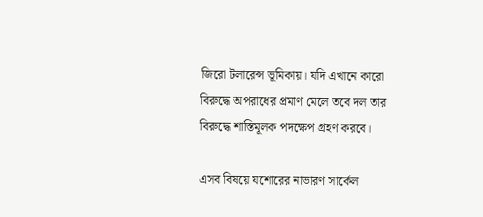জিরো টলারেন্স ভূমিকায়। যদি এখানে কারো বিরুদ্ধে অপরাধের প্রমাণ মেলে তবে দল তার বিরুদ্ধে শাস্তিমূলক পদক্ষেপ গ্রহণ করবে।

এসব বিষয়ে যশোরের নাভারণ সার্কেল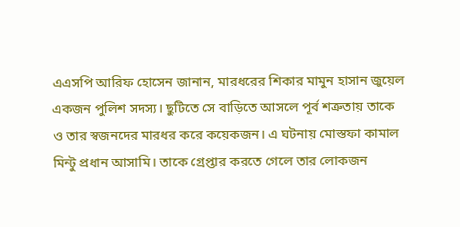এএসপি আরিফ হোসেন জানান, মারধরের শিকার মামুন হাসান জুয়েল একজন পুলিশ সদস্য। ছুটিতে সে বাড়িতে আসলে পূর্ব শত্রুতায় তাকে ও তার স্বজনদের মারধর করে কয়েকজন। এ ঘটনায় মোস্তফা কামাল মিন্টু প্রধান আসামি। তাকে গ্রেপ্তার করতে গেলে তার লোকজন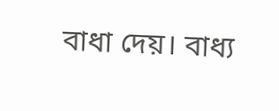বাধা দেয়। বাধ্য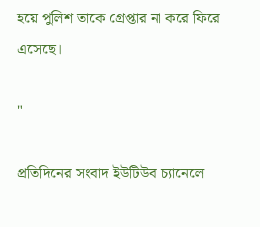হয়ে পুলিশ তাকে গ্রেপ্তার না করে ফিরে এসেছে।

"

প্রতিদিনের সংবাদ ইউটিউব চ্যানেলে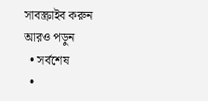সাবস্ক্রাইব করুন
আরও পড়ুন
  • সর্বশেষ
  •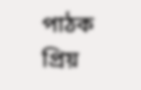পাঠক প্রিয়